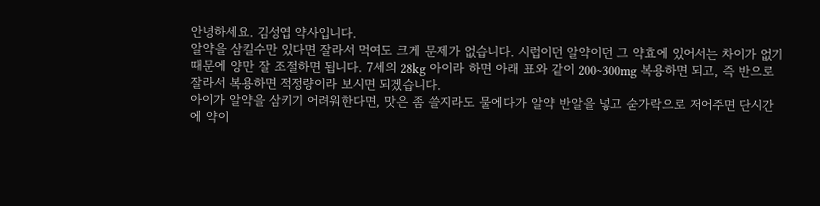안녕하세요. 김성엽 약사입니다.
알약을 삼킬수만 있다면 잘라서 먹여도 크게 문제가 없습니다. 시럽이던 알약이던 그 약효에 있어서는 차이가 없기 때문에 양만 잘 조절하면 됩니다. 7세의 28kg 아이라 하면 아래 표와 같이 200~300mg 복용하면 되고, 즉 반으로 잘라서 복용하면 적정량이라 보시면 되겠습니다.
아이가 알약을 삼키기 어려워한다면, 맛은 좀 쓸지라도 물에다가 알약 반알을 넣고 숟가락으로 저어주면 단시간에 약이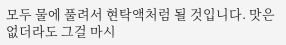모두 물에 풀려서 현탁액처럼 될 것입니다. 맛은 없더라도 그걸 마시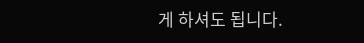게 하셔도 됩니다.